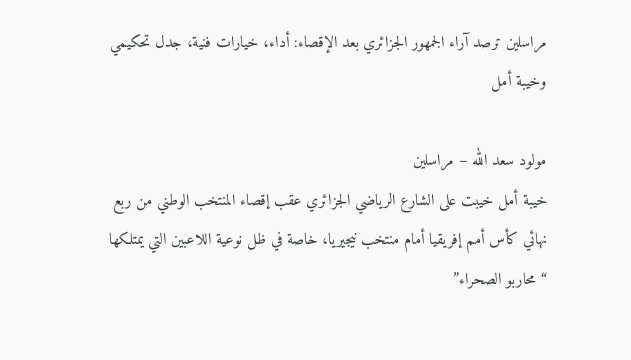مراسلين ترصد آراء الجمهور الجزائري بعد الإقصاء: أداء، خيارات فنية، جدل تحكيمي وخيبة أمل

مولود سعد الله – مراسلين
خيبة أمل خيبت على الشارع الرياضي الجزائري عقب إقصاء المنتخب الوطني من ربع نهائي كأس أمم إفريقيا أمام منتخب نيجيريا، خاصة في ظل نوعية اللاعبين التي يمتلكها “محاربو الصحراء”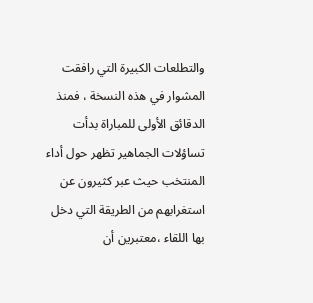والتطلعات الكبيرة التي رافقت
المشوار في هذه النسخة ، فمنذ الدقائق الأولى للمباراة بدأت تساؤلات الجماهير تظهر حول أداء المنتخب حيث عبر كثيرون عن استغرابهم من الطريقة التي دخل بها اللقاء ،معتبرين أن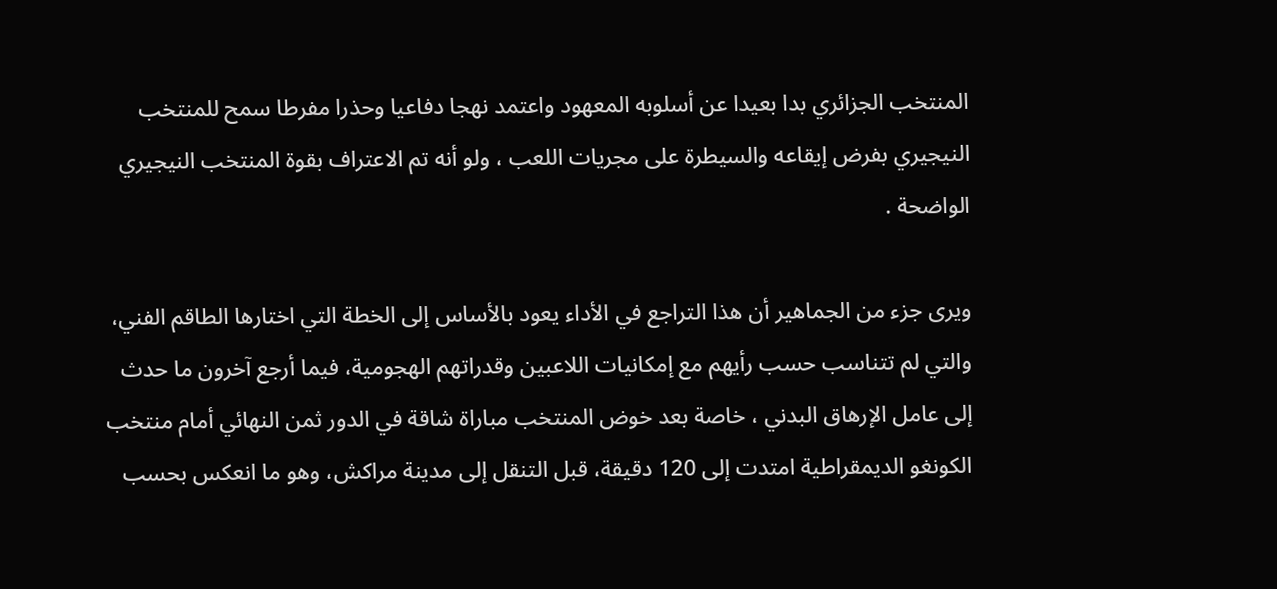المنتخب الجزائري بدا بعيدا عن أسلوبه المعهود واعتمد نهجا دفاعيا وحذرا مفرطا سمح للمنتخب النيجيري بفرض إيقاعه والسيطرة على مجريات اللعب ، ولو أنه تم الاعتراف بقوة المنتخب النيجيري الواضحة .

ويرى جزء من الجماهير أن هذا التراجع في الأداء يعود بالأساس إلى الخطة التي اختارها الطاقم الفني، والتي لم تتناسب حسب رأيهم مع إمكانيات اللاعبين وقدراتهم الهجومية، فيما أرجع آخرون ما حدث إلى عامل الإرهاق البدني ، خاصة بعد خوض المنتخب مباراة شاقة في الدور ثمن النهائي أمام منتخب الكونغو الديمقراطية امتدت إلى 120 دقيقة، قبل التنقل إلى مدينة مراكش، وهو ما انعكس بحسب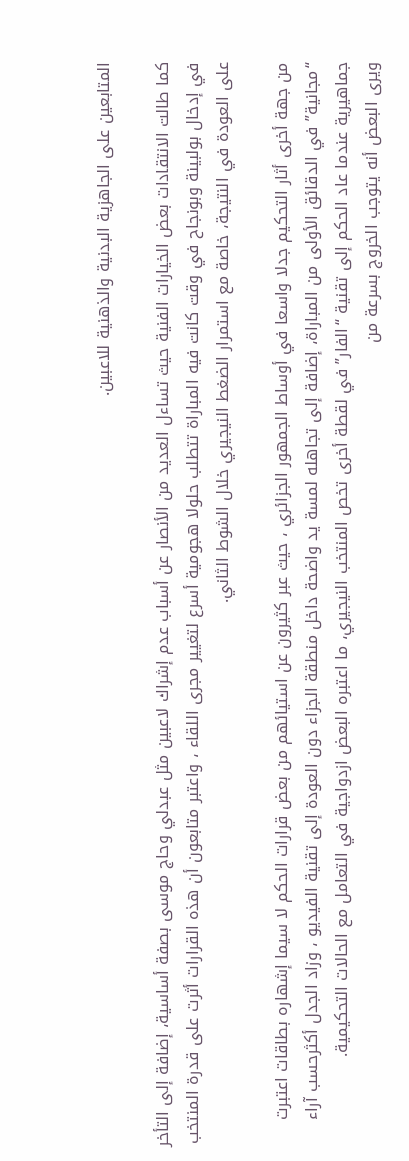المتابعين على الجاهزية البدنية والذهنية للاعبين.

كما طالت الانتقادات بعض الخيارات الفنية حيث تساءل العديد من الأنصار عن أسباب عدم إشراك لاعبين مثل عبدلي وحاج موسى بصفة أساسية، إضافة إلى التأخر في إدخال بولبينة وبونجاح في وقت كانت فيه المباراة تتطلب حلولا هجومية أسرع لتغيير مجرى اللقاء ، واعتبر متابعون أن هذه القرارات أثرت على قدرة المنتخب على العودة في النتيجة، خاصة مع استمرار الضغط النيجيري خلال الشوط الثاني.

من جهة أخرى أثار التحكيم جدلا واسعا في أوساط الجمهور الجزائري ، حيث عبر كثيرون عن استيائهم من بعض قرارات الحكم لا سيما إشهاره بطاقات اعتبرت “مجانية” في الدقائق الأولى من المباراة، إضافة إلى تجاهله لمسة يد واضحة داخل منطقة الجزاء دون العودة إلى تقنية الفيديو ، وزاد الجدل أكثرحسب آراء جماهيرية عندما عاد الحكم إلى تقنية “الفار” في لقطة أخرى تخص المنتخب النيجيري، ما اعتبره البعض ازدواجية في التعامل مع الحالات التحكيمية.
ويرى البعض أنه يتوجب الخروج بسرعة من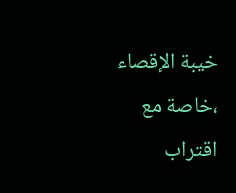خيبة الإقصاء ،خاصة مع اقتراب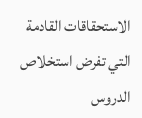الاستحقاقات القادمة التي تفرض استخلاص الدروس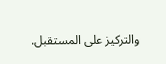والتركيز على المستقبل.